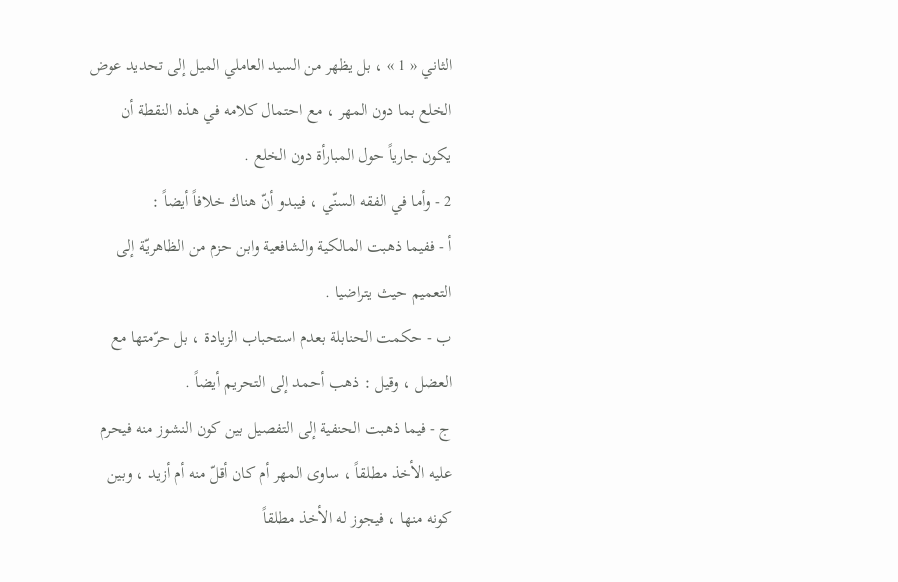الثاني « 1 » ، بل يظهر من السيد العاملي الميل إلى تحديد عوض الخلع بما دون المهر ، مع احتمال كلامه في هذه النقطة أن يكون جارياً حول المبارأة دون الخلع .
2 - وأما في الفقه السنّي ، فيبدو أنّ هناك خلافاً أيضاً :
أ - ففيما ذهبت المالكية والشافعية وابن حزم من الظاهريّة إلى التعميم حيث يتراضيا .
ب - حكمت الحنابلة بعدم استحباب الزيادة ، بل حرّمتها مع العضل ، وقيل : ذهب أحمد إلى التحريم أيضاً .
ج - فيما ذهبت الحنفية إلى التفصيل بين كون النشوز منه فيحرم عليه الأخذ مطلقاً ، ساوى المهر أم كان أقلّ منه أم أزيد ، وبين كونه منها ، فيجوز له الأخذ مطلقاً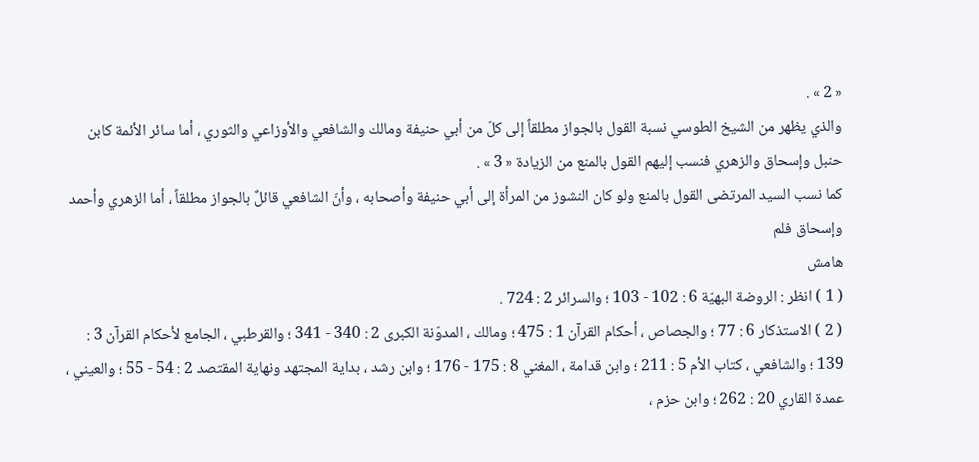« 2 » .
والذي يظهر من الشيخ الطوسي نسبة القول بالجواز مطلقاً إلى كلّ من أبي حنيفة ومالك والشافعي والأوزاعي والثوري ، أما سائر الأئمة كابن حنبل وإسحاق والزهري فنسب إليهم القول بالمنع من الزيادة « 3 » .
كما نسب السيد المرتضى القول بالمنع ولو كان النشوز من المرأة إلى أبي حنيفة وأصحابه ، وأنّ الشافعي قائلٌ بالجواز مطلقاً ، أما الزهري وأحمد وإسحاق فلم
هامش
( 1 ) انظر : الروضة البهيّة 6 : 102 - 103 ؛ والسرائر 2 : 724 .
( 2 ) الاستذكار 6 : 77 ؛ والجصاص ، أحكام القرآن 1 : 475 ؛ ومالك ، المدوّنة الكبرى 2 : 340 - 341 ؛ والقرطبي ، الجامع لأحكام القرآن 3 : 139 ؛ والشافعي ، كتاب الأم 5 : 211 ؛ وابن قدامة ، المغني 8 : 175 - 176 ؛ وابن رشد ، بداية المجتهد ونهاية المقتصد 2 : 54 - 55 ؛ والعيني ، عمدة القاري 20 : 262 ؛ وابن حزم ،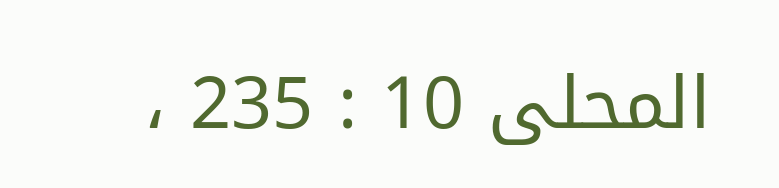المحلى 10 : 235 ،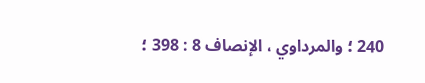240 ؛ والمرداوي ، الإنصاف 8 : 398 ؛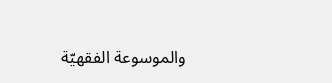والموسوعة الفقهيّة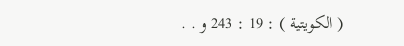( الكويتية ) : 19 : 243 و . .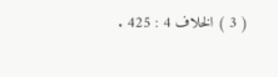( 3 ) الخلاف 4 : 425 .